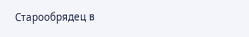Старообрядец в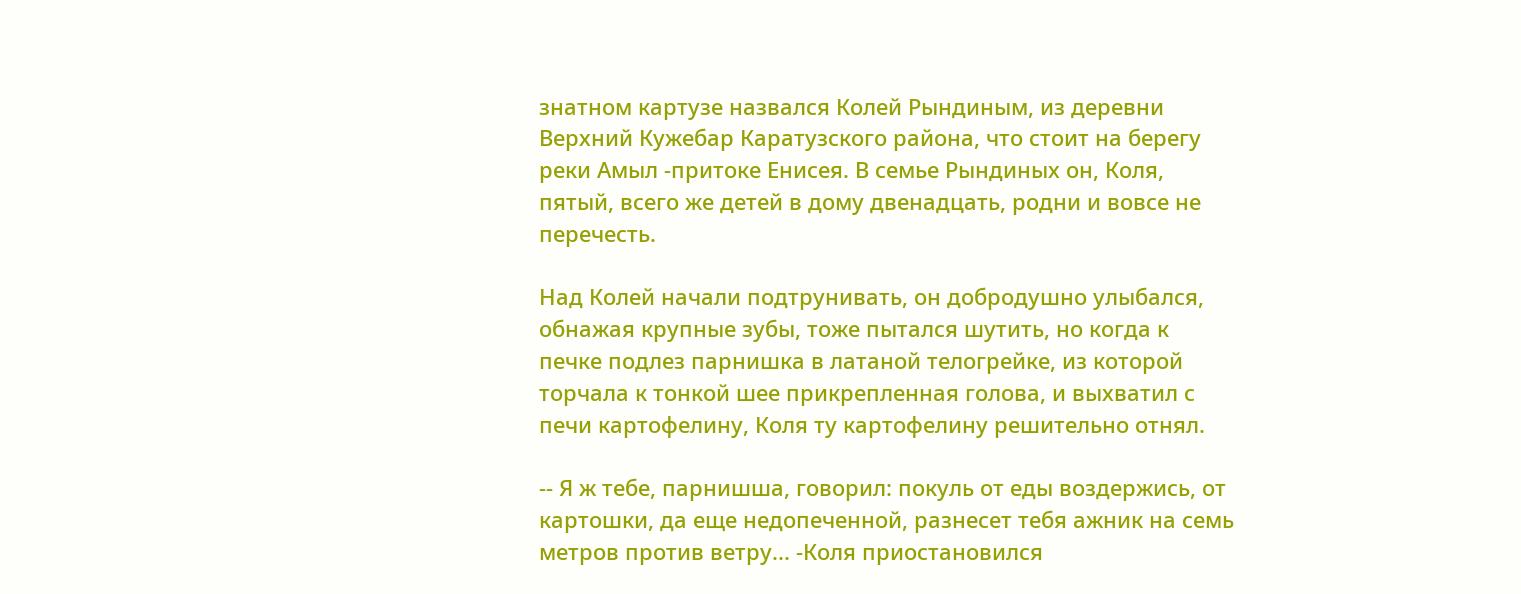знатном картузе назвался Колей Рындиным, из деревни Верхний Кужебар Каратузского района, что стоит на берегу реки Амыл -притоке Енисея. В семье Рындиных он, Коля, пятый, всего же детей в дому двенадцать, родни и вовсе не перечесть.

Над Колей начали подтрунивать, он добродушно улыбался, обнажая крупные зубы, тоже пытался шутить, но когда к печке подлез парнишка в латаной телогрейке, из которой торчала к тонкой шее прикрепленная голова, и выхватил с печи картофелину, Коля ту картофелину решительно отнял.

-- Я ж тебе, парнишша, говорил: покуль от еды воздержись, от картошки, да еще недопеченной, разнесет тебя ажник на семь метров против ветру... -Коля приостановился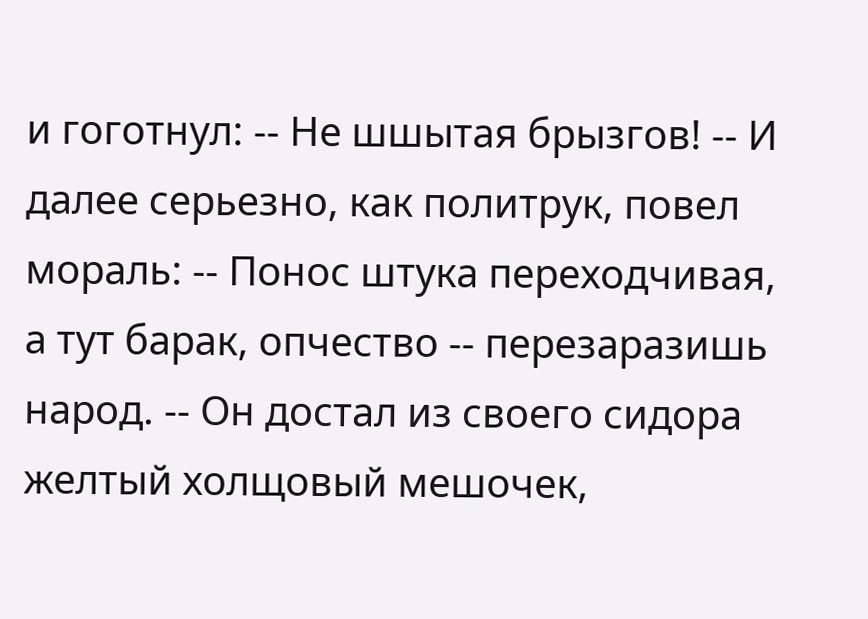и гоготнул: -- Не шшытая брызгов! -- И далее серьезно, как политрук, повел мораль: -- Понос штука переходчивая, а тут барак, опчество -- перезаразишь народ. -- Он достал из своего сидора желтый холщовый мешочек,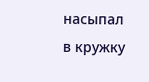насыпал в кружку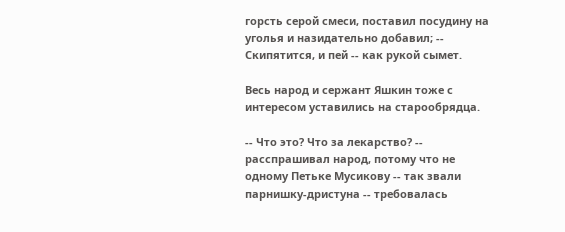горсть серой смеси, поставил посудину на уголья и назидательно добавил; -- Скипятится, и пей -- как рукой сымет.

Весь народ и сержант Яшкин тоже с интересом уставились на старообрядца.

-- Что это? Что за лекарство? -- расспрашивал народ, потому что не одному Петьке Мусикову -- так звали парнишку-дристуна -- требовалась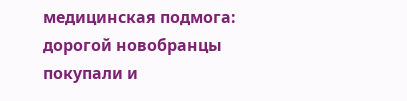медицинская подмога: дорогой новобранцы покупали и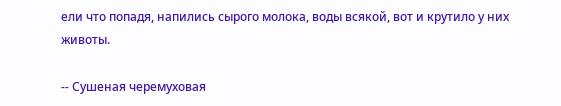ели что попадя, напились сырого молока, воды всякой, вот и крутило у них животы.

-- Сушеная черемуховая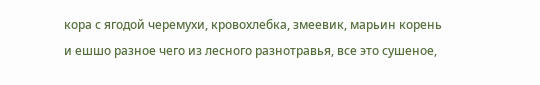кора с ягодой черемухи, кровохлебка, змеевик, марьин корень и ешшо разное чего из лесного разнотравья, все это сушеное,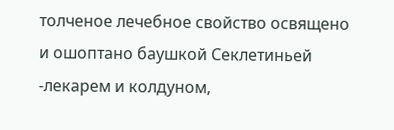толченое лечебное свойство освящено и ошоптано баушкой Секлетиньей -лекарем и колдуном,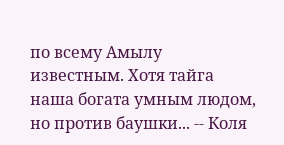по всему Амылу известным. Хотя тайга наша богата умным людом, но против баушки... -- Коля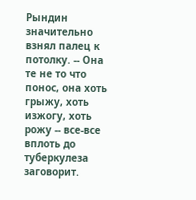Рындин значительно взнял палец к потолку. -- Она те не то что понос, она хоть грыжу, хоть изжогу, хоть рожу -- все-все вплоть до туберкулеза заговорит.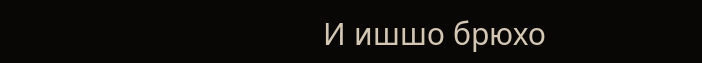И ишшо брюхо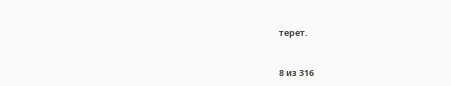терет.



8 из 316